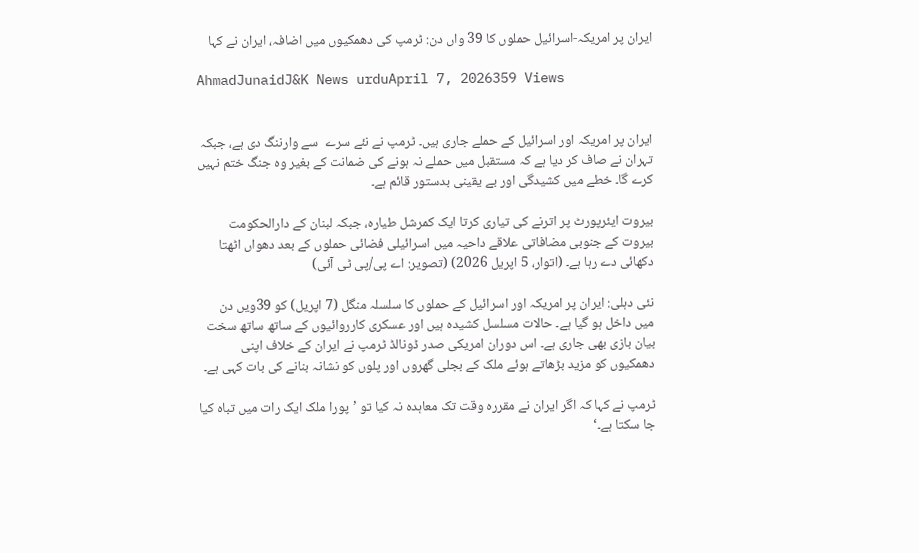ایران پر امریکہ-اسرائیل حملوں کا 39 واں دن: ٹرمپ کی دھمکیوں میں اضافہ، ایران نے کہا

AhmadJunaidJ&K News urduApril 7, 2026359 Views


ایران پر امریکہ اور اسرائیل کے حملے جاری ہیں۔ ٹرمپ نے نئے سرے  سے وارننگ دی ہے، جبکہ تہران نے صاف کر دیا ہے کہ مستقبل میں حملے نہ ہونے کی ضمانت کے بغیر وہ جنگ ختم نہیں کرے گا۔ خطے میں کشیدگی اور بے یقینی بدستور قائم ہے۔

بیروت ایئرپورٹ پر اترنے کی تیاری کرتا ایک کمرشل طیارہ، جبکہ لبنان کے دارالحکومت بیروت کے جنوبی مضافاتی علاقے داحیہ میں اسرائیلی فضائی حملوں کے بعد دھواں اٹھتا دکھائی دے رہا ہے۔ (اتوار، 5 اپریل 2026) (تصویر: اے پی/پی ٹی آئی)

نئی دہلی: ایران پر امریکہ اور اسرائیل کے حملوں کا سلسلہ منگل (7 اپریل) کو 39ویں دن میں داخل ہو گیا ہے۔ حالات مسلسل کشیدہ ہیں اور عسکری کارروائیوں کے ساتھ ساتھ سخت بیان بازی بھی جاری ہے۔ اس دوران امریکی صدر ڈونالڈ ٹرمپ نے ایران کے خلاف اپنی دھمکیوں کو مزید بڑھاتے ہوئے ملک کے بجلی گھروں اور پلوں کو نشانہ بنانے کی بات کہی ہے۔

ٹرمپ نے کہا کہ اگر ایران نے مقررہ وقت تک معاہدہ نہ کیا تو ’پورا ملک ایک رات میں تباہ کیا جا سکتا ہے۔‘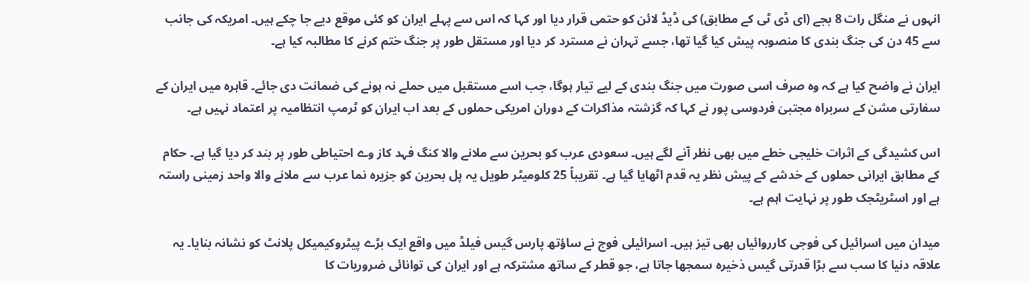انہوں نے منگل رات 8 بجے (ای ڈی ٹی کے مطابق) کی ڈیڈ لائن کو حتمی قرار دیا اور کہا کہ اس سے پہلے ایران کو کئی موقع دیے جا چکے ہیں۔ امریکہ کی جانب سے 45 دن کی جنگ بندی کا منصوبہ پیش کیا گیا تھا، جسے تہران نے مسترد کر دیا اور مستقل طور پر جنگ ختم کرنے کا مطالبہ کیا ہے۔

ایران نے واضح کیا ہے کہ وہ صرف اسی صورت میں جنگ بندی کے لیے تیار ہوگا، جب اسے مستقبل میں حملے نہ ہونے کی ضمانت دی جائے۔ قاہرہ میں ایران کے سفارتی مشن کے سربراہ مجتبیٰ فردوسی پور نے کہا کہ گزشتہ مذاکرات کے دوران امریکی حملوں کے بعد اب ایران کو ٹرمپ انتظامیہ پر اعتماد نہیں ہے۔

اس کشیدگی کے اثرات خلیجی خطے میں بھی نظر آنے لگے ہیں۔ سعودی عرب کو بحرین سے ملانے والا کنگ فہد کاز وے احتیاطی طور پر بند کر دیا گیا ہے۔ حکام کے مطابق ایرانی حملوں کے خدشے کے پیش نظر یہ قدم اٹھایا گیا ہے۔ تقریباً 25 کلومیٹر طویل یہ پل بحرین کو جزیرہ نما عرب سے ملانے والا واحد زمینی راستہ ہے اور اسٹریٹجک طور پر نہایت اہم ہے۔

میدان میں اسرائیل کی فوجی کارروائیاں بھی تیز ہیں۔ اسرائیلی فوج نے ساؤتھ پارس گیس فیلڈ میں واقع ایک بڑے پیٹروکیمیکل پلانٹ کو نشانہ بنایا۔ یہ علاقہ دنیا کا سب سے بڑا قدرتی گیس ذخیرہ سمجھا جاتا ہے، جو قطر کے ساتھ مشترکہ ہے اور ایران کی توانائی ضروریات کا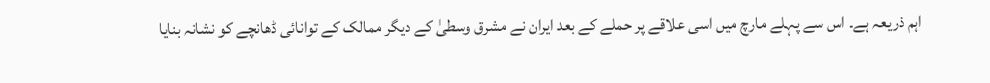اہم ذریعہ ہے۔ اس سے پہلے مارچ میں اسی علاقے پر حملے کے بعد ایران نے مشرق وسطیٰ کے دیگر ممالک کے توانائی ڈھانچے کو نشانہ بنایا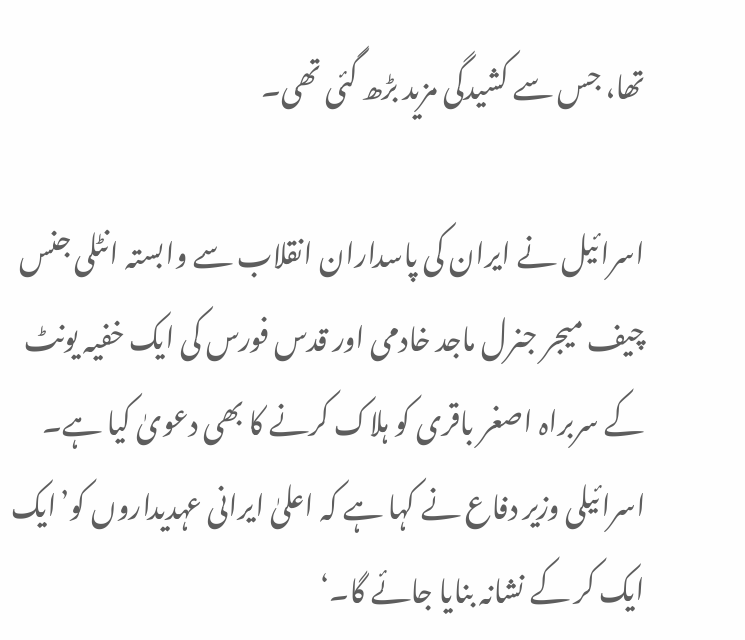تھا، جس سے کشیدگی مزید بڑھ گئی تھی۔

اسرائیل نے ایران کی پاسداران انقلاب سے وابستہ انٹلی جنس چیف میجر جنرل ماجد خادمی اور قدس فورس کی ایک خفیہ یونٹ کے سربراہ اصغر باقری کو ہلاک کرنے کا بھی دعویٰ کیا ہے۔ اسرائیلی وزیر دفاع نے کہا ہے کہ اعلیٰ ایرانی عہدیداروں کو’ایک ایک کر کے نشانہ بنایا جائے گا۔‘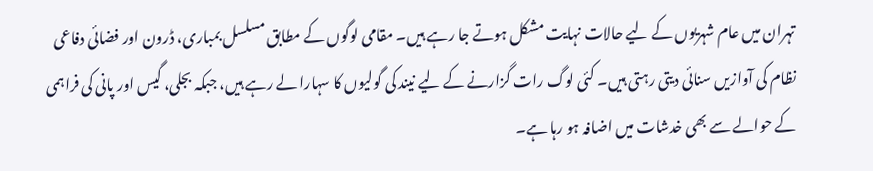تہران میں عام شہریوں کے لیے حالات نہایت مشکل ہوتے جا رہے ہیں۔ مقامی لوگوں کے مطابق مسلسل بمباری، ڈرون اور فضائی دفاعی نظام کی آوازیں سنائی دیتی رہتی ہیں۔ کئی لوگ رات گزارنے کے لیے نیند کی گولیوں کا سہارا لے رہے ہیں، جبکہ بجلی، گیس اور پانی کی فراہمی کے حوالے سے بھی خدشات میں اضافہ ہو رہا ہے۔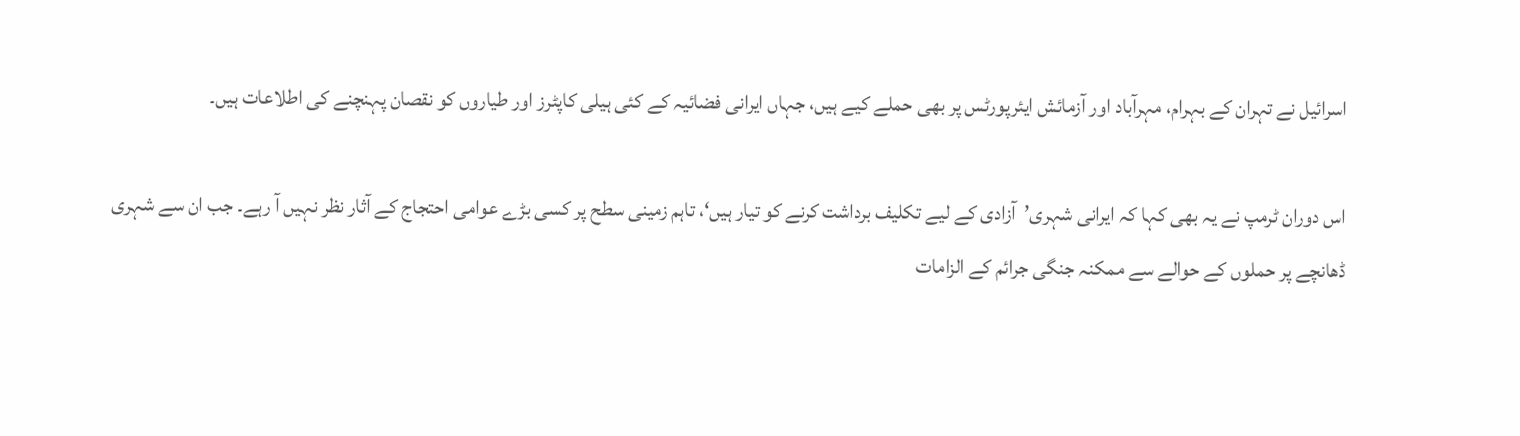اسرائیل نے تہران کے بہرام، مہرآباد اور آزمائش ایئرپورٹس پر بھی حملے کیے ہیں، جہاں ایرانی فضائیہ کے کئی ہیلی کاپٹرز اور طیاروں کو نقصان پہنچنے کی اطلاعات ہیں۔

اس دوران ٹرمپ نے یہ بھی کہا کہ ایرانی شہری’آزادی کے لیے تکلیف برداشت کرنے کو تیار ہیں‘، تاہم زمینی سطح پر کسی بڑے عوامی احتجاج کے آثار نظر نہیں آ رہے۔ جب ان سے شہری ڈھانچے پر حملوں کے حوالے سے ممکنہ جنگی جرائم کے الزامات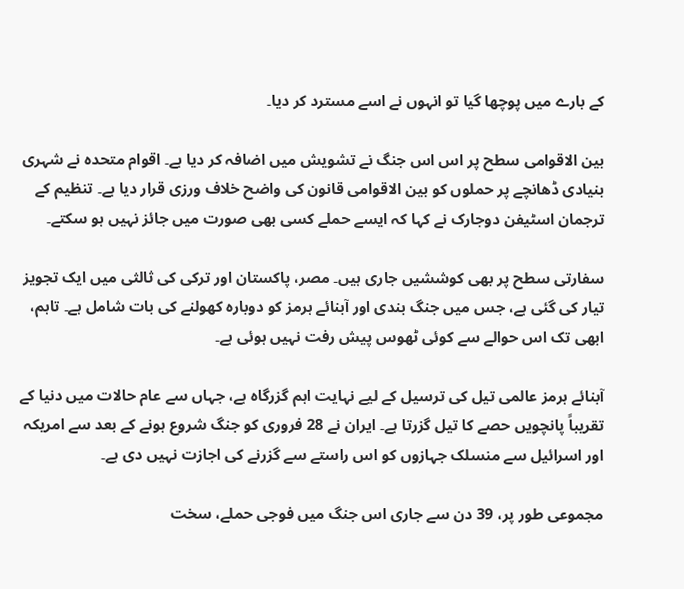کے بارے میں پوچھا گیا تو انہوں نے اسے مسترد کر دیا۔

بین الاقوامی سطح پر اس اس جنگ نے تشویش میں اضافہ کر دیا ہے۔ اقوام متحدہ نے شہری بنیادی ڈھانچے پر حملوں کو بین الاقوامی قانون کی واضح خلاف ورزی قرار دیا ہے۔ تنظیم کے ترجمان اسٹیفن دوجارک نے کہا کہ ایسے حملے کسی بھی صورت میں جائز نہیں ہو سکتے۔

سفارتی سطح پر بھی کوششیں جاری ہیں۔ مصر، پاکستان اور ترکی کی ثالثی میں ایک تجویز تیار کی گئی ہے، جس میں جنگ بندی اور آبنائے ہرمز کو دوبارہ کھولنے کی بات شامل ہے۔ تاہم، ابھی تک اس حوالے سے کوئی ٹھوس پیش رفت نہیں ہوئی ہے۔

آبنائے ہرمز عالمی تیل کی ترسیل کے لیے نہایت اہم گزرگاہ ہے، جہاں سے عام حالات میں دنیا کے تقریباً پانچویں حصے کا تیل گزرتا ہے۔ ایران نے 28 فروری کو جنگ شروع ہونے کے بعد سے امریکہ اور اسرائیل سے منسلک جہازوں کو اس راستے سے گزرنے کی اجازت نہیں دی ہے۔

مجموعی طور پر، 39 دن سے جاری اس جنگ میں فوجی حملے، سخت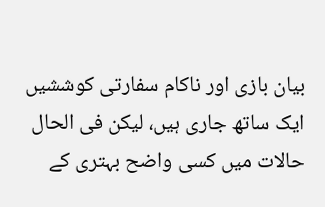بیان بازی اور ناکام سفارتی کوششیں ایک ساتھ جاری ہیں، لیکن فی الحال حالات میں کسی واضح بہتری کے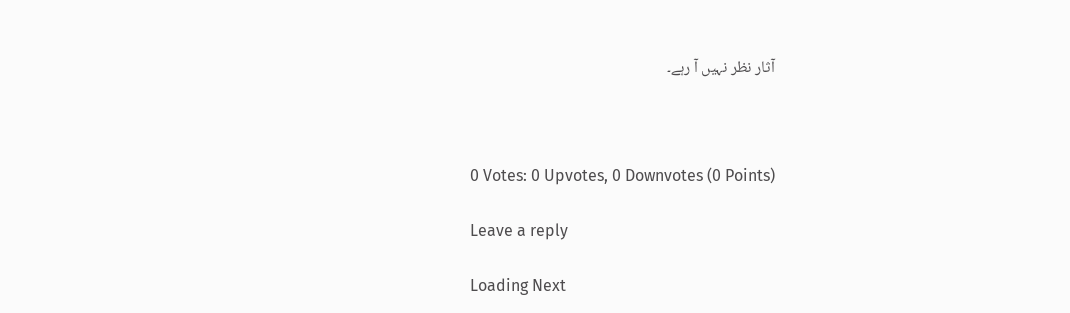آثار نظر نہیں آ رہے۔



0 Votes: 0 Upvotes, 0 Downvotes (0 Points)

Leave a reply

Loading Next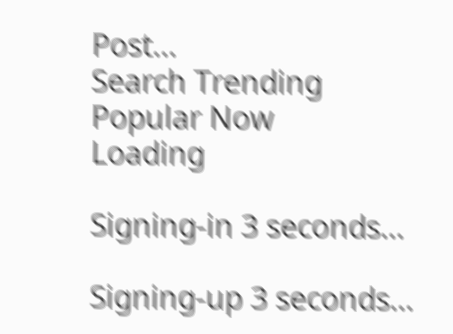Post...
Search Trending
Popular Now
Loading

Signing-in 3 seconds...

Signing-up 3 seconds...